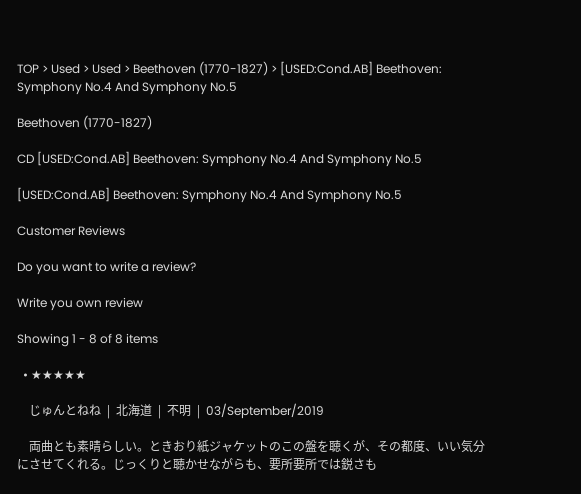TOP > Used > Used > Beethoven (1770-1827) > [USED:Cond.AB] Beethoven: Symphony No.4 And Symphony No.5

Beethoven (1770-1827)

CD [USED:Cond.AB] Beethoven: Symphony No.4 And Symphony No.5

[USED:Cond.AB] Beethoven: Symphony No.4 And Symphony No.5

Customer Reviews

Do you want to write a review?

Write you own review

Showing 1 - 8 of 8 items

  • ★★★★★

    じゅんとねね  |  北海道  |  不明  |  03/September/2019

    両曲とも素晴らしい。ときおり紙ジャケットのこの盤を聴くが、その都度、いい気分にさせてくれる。じっくりと聴かせながらも、要所要所では鋭さも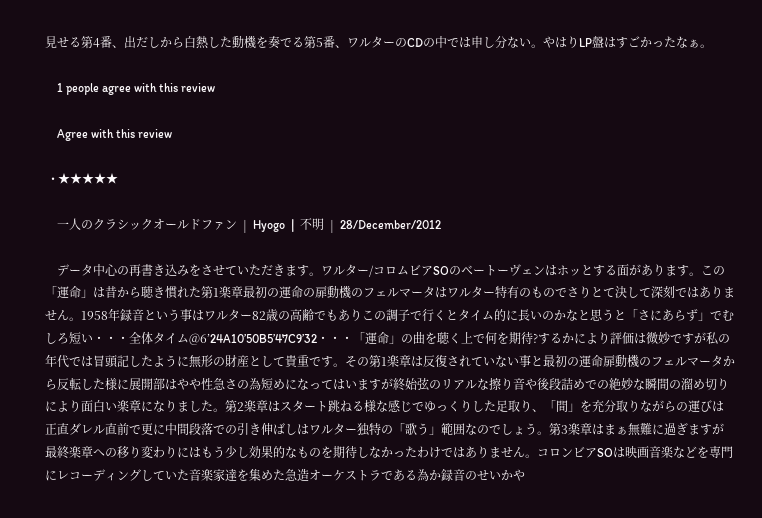見せる第4番、出だしから白熱した動機を奏でる第5番、ワルターのCDの中では申し分ない。やはりLP盤はすごかったなぁ。

    1 people agree with this review

    Agree with this review

  • ★★★★★

    一人のクラシックオールドファン  |  Hyogo  |  不明  |  28/December/2012

    データ中心の再書き込みをさせていただきます。ワルター/コロムビアSOのベートーヴェンはホッとする面があります。この「運命」は昔から聴き慣れた第1楽章最初の運命の扉動機のフェルマータはワルター特有のものでさりとて決して深刻ではありません。1958年録音という事はワルター82歳の高齢でもありこの調子で行くとタイム的に長いのかなと思うと「さにあらず」でむしろ短い・・・全体タイム@6’24A10’50B5’47C9’32・・・「運命」の曲を聴く上で何を期待?するかにより評価は微妙ですが私の年代では冒頭記したように無形の財産として貴重です。その第1楽章は反復されていない事と最初の運命扉動機のフェルマータから反転した様に展開部はやや性急さの為短めになってはいますが終始弦のリアルな擦り音や後段詰めでの絶妙な瞬間の溜め切りにより面白い楽章になりました。第2楽章はスタート跳ねる様な感じでゆっくりした足取り、「間」を充分取りながらの運びは正直ダレル直前で更に中間段落での引き伸ばしはワルター独特の「歌う」範囲なのでしょう。第3楽章はまぁ無難に過ぎますが最終楽章への移り変わりにはもう少し効果的なものを期待しなかったわけではありません。コロンビアSOは映画音楽などを専門にレコーディングしていた音楽家達を集めた急造オーケストラである為か録音のせいかや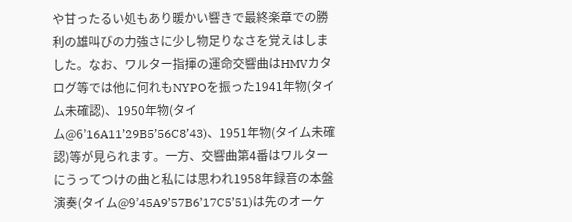や甘ったるい処もあり暖かい響きで最終楽章での勝利の雄叫びの力強さに少し物足りなさを覚えはしました。なお、ワルター指揮の運命交響曲はHMVカタログ等では他に何れもNYPOを振った1941年物(タイム未確認)、1950年物(タイム@6’16A11’29B5’56C8’43)、1951年物(タイム未確認)等が見られます。一方、交響曲第4番はワルターにうってつけの曲と私には思われ1958年録音の本盤演奏(タイム@9’45A9’57B6’17C5’51)は先のオーケ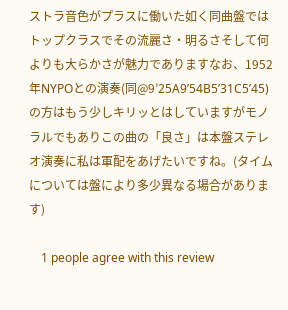ストラ音色がプラスに働いた如く同曲盤ではトップクラスでその流麗さ・明るさそして何よりも大らかさが魅力でありますなお、1952年NYPOとの演奏(同@9’25A9’54B5’31C5’45)の方はもう少しキリッとはしていますがモノラルでもありこの曲の「良さ」は本盤ステレオ演奏に私は軍配をあげたいですね。(タイムについては盤により多少異なる場合があります)

    1 people agree with this review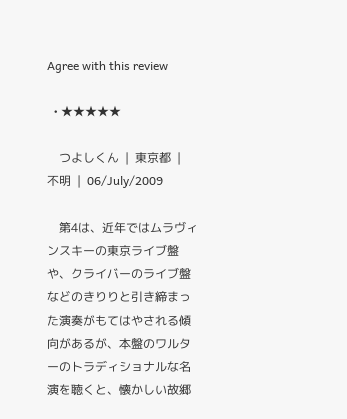Agree with this review

  • ★★★★★

    つよしくん  |  東京都  |  不明  |  06/July/2009

    第4は、近年ではムラヴィンスキーの東京ライブ盤や、クライバーのライブ盤などのきりりと引き締まった演奏がもてはやされる傾向があるが、本盤のワルターのトラディショナルな名演を聴くと、懐かしい故郷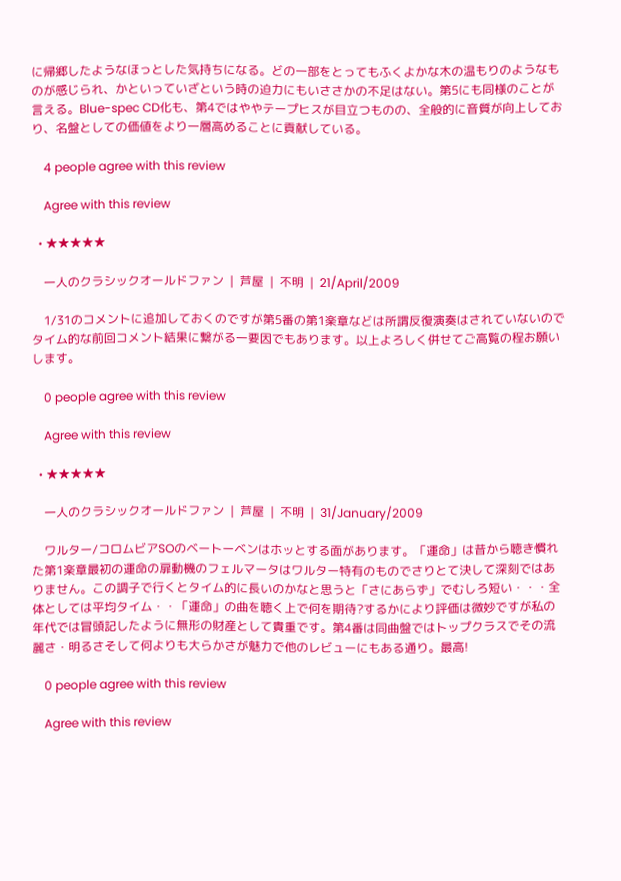に帰郷したようなほっとした気持ちになる。どの一部をとってもふくよかな木の温もりのようなものが感じられ、かといっていざという時の迫力にもいささかの不足はない。第5にも同様のことが言える。Blue-spec CD化も、第4ではややテープヒスが目立つものの、全般的に音質が向上しており、名盤としての価値をより一層高めることに貢献している。

    4 people agree with this review

    Agree with this review

  • ★★★★★

    一人のクラシックオールドファン  |  芦屋  |  不明  |  21/April/2009

    1/31のコメントに追加しておくのですが第5番の第1楽章などは所謂反復演奏はされていないのでタイム的な前回コメント結果に繋がる一要因でもあります。以上よろしく併せてご高覧の程お願いします。

    0 people agree with this review

    Agree with this review

  • ★★★★★

    一人のクラシックオールドファン  |  芦屋  |  不明  |  31/January/2009

    ワルター/コロムビアSOのベートーベンはホッとする面があります。「運命」は昔から聴き慣れた第1楽章最初の運命の扉動機のフェルマータはワルター特有のものでさりとて決して深刻ではありません。この調子で行くとタイム的に長いのかなと思うと「さにあらず」でむしろ短い・・・全体としては平均タイム・・「運命」の曲を聴く上で何を期待?するかにより評価は微妙ですが私の年代では冒頭記したように無形の財産として貴重です。第4番は同曲盤ではトップクラスでその流麗さ・明るさそして何よりも大らかさが魅力で他のレビューにもある通り。最高!

    0 people agree with this review

    Agree with this review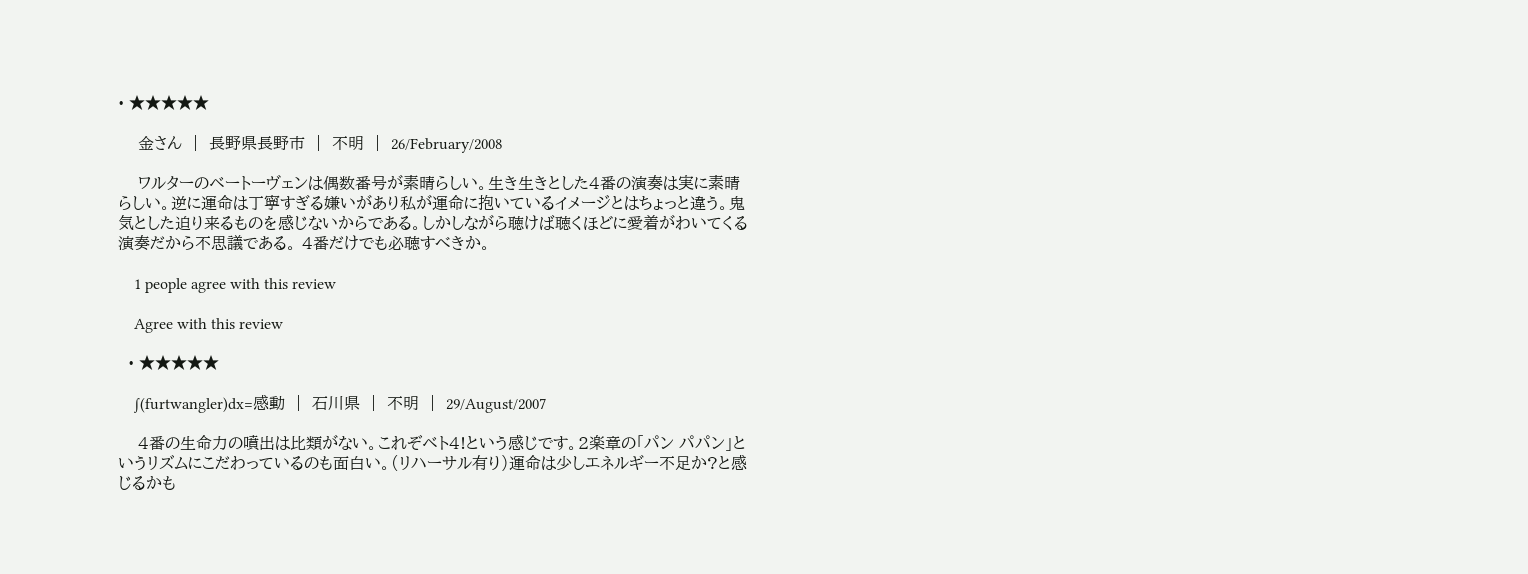• ★★★★★

    金さん  |  長野県長野市  |  不明  |  26/February/2008

    ワルターのベートーヴェンは偶数番号が素晴らしい。生き生きとした4番の演奏は実に素晴らしい。逆に運命は丁寧すぎる嫌いがあり私が運命に抱いているイメージとはちょっと違う。鬼気とした迫り来るものを感じないからである。しかしながら聴けば聴くほどに愛着がわいてくる演奏だから不思議である。 4番だけでも必聴すべきか。

    1 people agree with this review

    Agree with this review

  • ★★★★★

    ∫(furtwangler)dx=感動  |  石川県  |  不明  |  29/August/2007

    4番の生命力の噴出は比類がない。これぞベト4!という感じです。2楽章の「パン パパン」というリズムにこだわっているのも面白い。(リハーサル有り)運命は少しエネルギー不足か?と感じるかも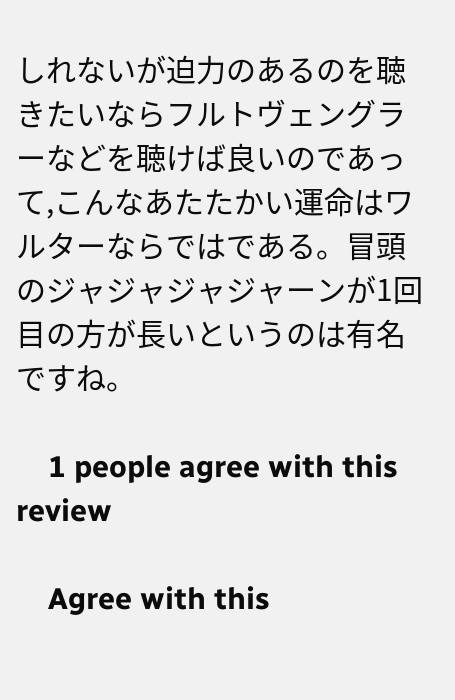しれないが迫力のあるのを聴きたいならフルトヴェングラーなどを聴けば良いのであって,こんなあたたかい運命はワルターならではである。冒頭のジャジャジャジャーンが1回目の方が長いというのは有名ですね。

    1 people agree with this review

    Agree with this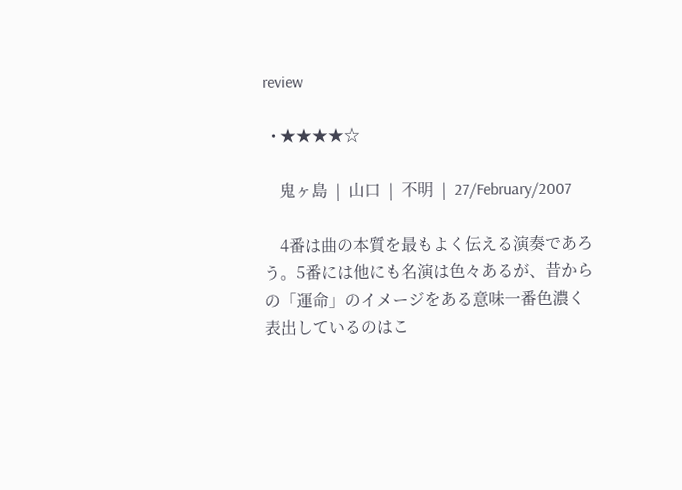review

  • ★★★★☆

    鬼ヶ島  |  山口  |  不明  |  27/February/2007

    4番は曲の本質を最もよく伝える演奏であろう。5番には他にも名演は色々あるが、昔からの「運命」のイメージをある意味一番色濃く表出しているのはこ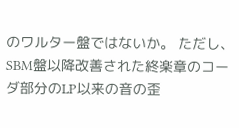のワルター盤ではないか。 ただし、SBM盤以降改善された終楽章のコーダ部分のLP以来の音の歪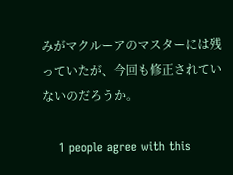みがマクルーアのマスターには残っていたが、今回も修正されていないのだろうか。

    1 people agree with this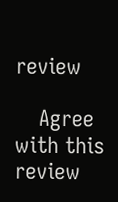review

    Agree with this review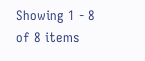Showing 1 - 8 of 8 items